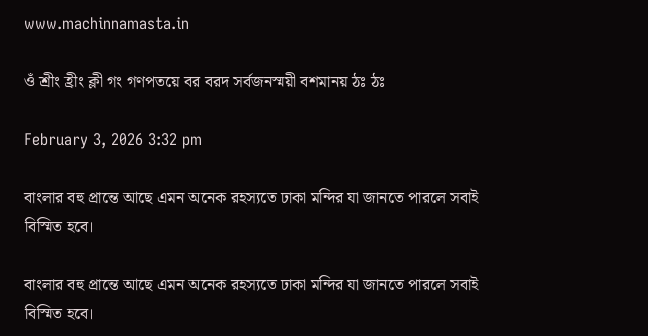www.machinnamasta.in

ওঁ শ্রীং হ্রীং ক্লী গং গণপতয়ে বর বরদ সর্বজনস্ময়ী বশমানয় ঠঃ ঠঃ

February 3, 2026 3:32 pm

বাংলার বহু প্রান্তে আছে এমন অনেক রহস্যতে ঢাকা মন্দির যা জানতে পারলে সবাই বিস্মিত হবে।

বাংলার বহু প্রান্তে আছে এমন অনেক রহস্যতে ঢাকা মন্দির যা জানতে পারলে সবাই বিস্মিত হবে।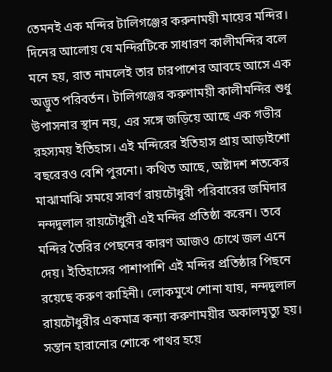তেমনই এক মন্দির টালিগঞ্জের করুনাময়ী মায়ের মন্দির। দিনের আলোয় যে মন্দিরটিকে সাধারণ কালীমন্দির বলে মনে হয়, রাত নামলেই তার চারপাশের আবহে আসে এক অদ্ভুত পরিবর্তন। টালিগঞ্জের করুণাময়ী কালীমন্দির শুধু উপাসনার স্থান নয়, এর সঙ্গে জড়িয়ে আছে এক গভীর রহস্যময় ইতিহাস। এই মন্দিরের ইতিহাস প্রায় আড়াইশো বছরেরও বেশি পুরনো। কথিত আছে, অষ্টাদশ শতকের মাঝামাঝি সময়ে সাবর্ণ রায়চৌধুরী পরিবারের জমিদার নন্দদুলাল রায়চৌধুরী এই মন্দির প্রতিষ্ঠা করেন। তবে মন্দির তৈরির পেছনের কারণ আজও চোখে জল এনে দেয়। ইতিহাসের পাশাপাশি এই মন্দির প্রতিষ্ঠার পিছনে রয়েছে করুণ কাহিনী। লোকমুখে শোনা যায়, নন্দদুলাল রায়চৌধুরীর একমাত্র কন্যা করুণাময়ীর অকালমৃত্যু হয়। সন্তান হারানোর শোকে পাথর হয়ে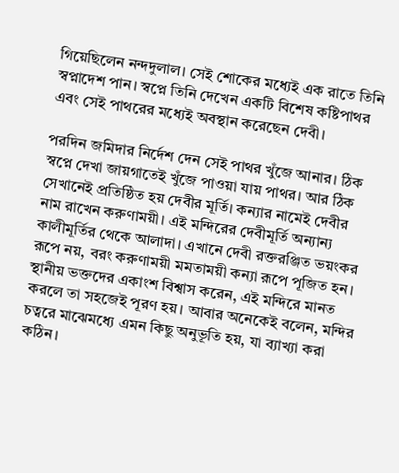গিয়েছিলেন নন্দদুলাল। সেই শোকের মধ্যেই এক রাতে তিনি স্বপ্নাদেশ পান। স্বপ্নে তিনি দেখেন একটি বিশেষ কষ্টিপাথর এবং সেই পাথরের মধ্যেই অবস্থান করেছেন দেবী।

পরদিন জমিদার নির্দেশ দেন সেই পাথর খুঁজে আনার। ঠিক স্বপ্নে দেখা জায়গাতেই খুঁজে পাওয়া যায় পাথর। আর ঠিক সেখানেই প্রতিষ্ঠিত হয় দেবীর মূর্তি। কন্যার নামেই দেবীর নাম রাখেন করুণাময়ী। এই মন্দিরের দেবীমূর্তি অন্যান্য কালীমূর্তির থেকে আলাদা। এখানে দেবী রক্তরঞ্জিত ভয়ংকর রূপে নয়, বরং করুণাময়ী মমতাময়ী কন্যা রূপে পূজিত হন। স্থানীয় ভক্তদের একাংশ বিশ্বাস করেন, এই মন্দিরে মানত করলে তা সহজেই পূরণ হয়। আবার অনেকেই বলেন, মন্দির চত্বরে মাঝেমধ্যে এমন কিছু অনুভূতি হয়, যা ব্যাখ্যা করা কঠিন।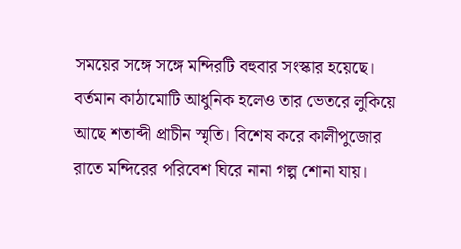সময়ের সঙ্গে সঙ্গে মন্দিরটি বহুবার সংস্কার হয়েছে। বর্তমান কাঠামোটি আধুনিক হলেও তার ভেতরে লুকিয়ে আছে শতাব্দী প্রাচীন স্মৃতি। বিশেষ করে কালীপুজোর রাতে মন্দিরের পরিবেশ ঘিরে নানা গল্প শোনা যায়।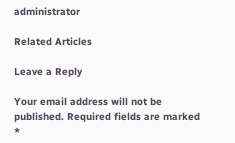administrator

Related Articles

Leave a Reply

Your email address will not be published. Required fields are marked *